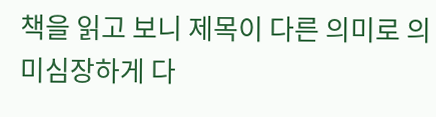책을 읽고 보니 제목이 다른 의미로 의미심장하게 다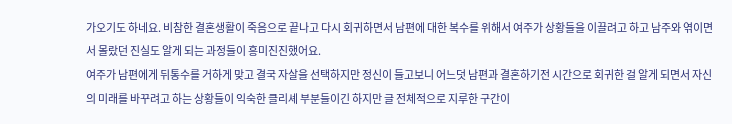가오기도 하네요. 비참한 결혼생활이 죽음으로 끝나고 다시 회귀하면서 남편에 대한 복수를 위해서 여주가 상황들을 이끌려고 하고 남주와 엮이면서 몰랐던 진실도 알게 되는 과정들이 흥미진진했어요.
여주가 남편에게 뒤통수를 거하게 맞고 결국 자살을 선택하지만 정신이 들고보니 어느덧 남편과 결혼하기전 시간으로 회귀한 걸 알게 되면서 자신의 미래를 바꾸려고 하는 상황들이 익숙한 클리셰 부분들이긴 하지만 글 전체적으로 지루한 구간이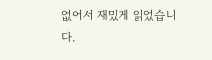없어서 재밌게 읽었습니다.